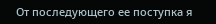От последующего ее поступка я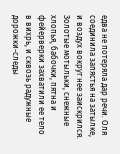едва не потеряла дар речи. Оля соединила запястья на затылке, и воздух вокруг нее заискрился. Золотые мотыльки, снежные хлопья, бабочки, пятна и фейерверки захватили ее тело в вихрь, и сквозь радужные дорожки-следы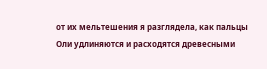от их мельтешения я разглядела, как пальцы Оли удлиняются и расходятся древесными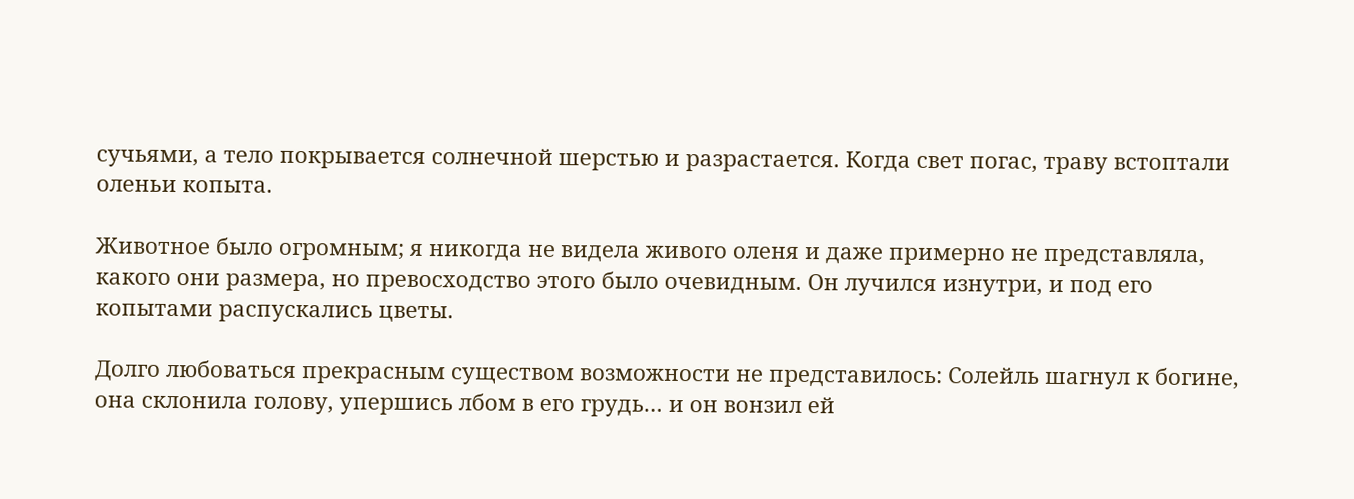сучьями, а тело покрывается солнечной шерстью и разрастается. Когда свет погас, траву встоптали оленьи копыта.

Животное было огромным; я никогда не видела живого оленя и даже примерно не представляла, какого они размера, но превосходство этого было очевидным. Он лучился изнутри, и под его копытами распускались цветы.

Долго любоваться прекрасным существом возможности не представилось: Солейль шагнул к богине, она склонила голову, упершись лбом в его грудь… и он вонзил ей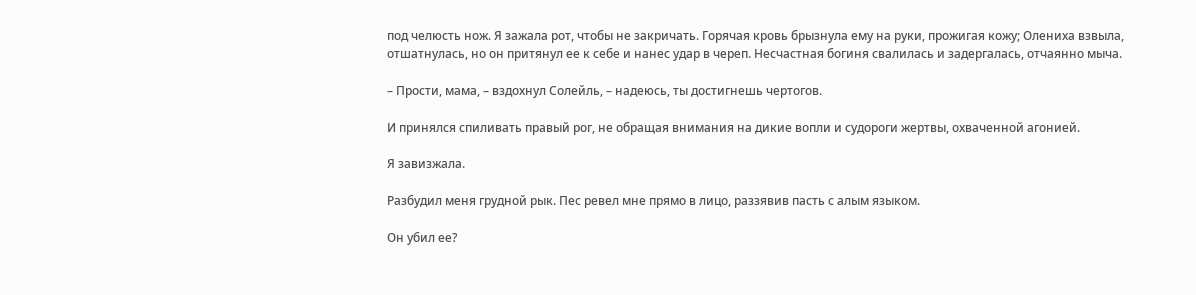под челюсть нож. Я зажала рот, чтобы не закричать. Горячая кровь брызнула ему на руки, прожигая кожу; Олениха взвыла, отшатнулась, но он притянул ее к себе и нанес удар в череп. Несчастная богиня свалилась и задергалась, отчаянно мыча.

– Прости, мама, – вздохнул Солейль, – надеюсь, ты достигнешь чертогов.

И принялся спиливать правый рог, не обращая внимания на дикие вопли и судороги жертвы, охваченной агонией.

Я завизжала.

Разбудил меня грудной рык. Пес ревел мне прямо в лицо, раззявив пасть с алым языком.

Он убил ее?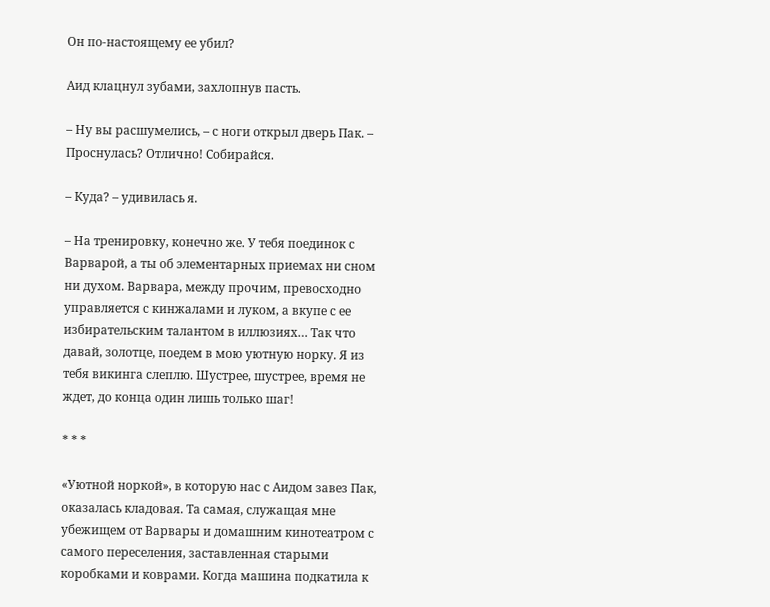Он по-настоящему ее убил?

Аид клацнул зубами, захлопнув пасть.

– Ну вы расшумелись, – с ноги открыл дверь Пак. – Проснулась? Отлично! Собирайся.

– Куда? – удивилась я.

– На тренировку, конечно же. У тебя поединок с Варварой, а ты об элементарных приемах ни сном ни духом. Варвара, между прочим, превосходно управляется с кинжалами и луком, а вкупе с ее избирательским талантом в иллюзиях… Так что давай, золотце, поедем в мою уютную норку. Я из тебя викинга слеплю. Шустрее, шустрее, время не ждет, до конца один лишь только шаг!

* * *

«Уютной норкой», в которую нас с Аидом завез Пак, оказалась кладовая. Та самая, служащая мне убежищем от Варвары и домашним кинотеатром с самого переселения, заставленная старыми коробками и коврами. Когда машина подкатила к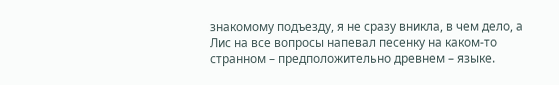знакомому подъезду, я не сразу вникла, в чем дело, а Лис на все вопросы напевал песенку на каком-то странном – предположительно древнем – языке.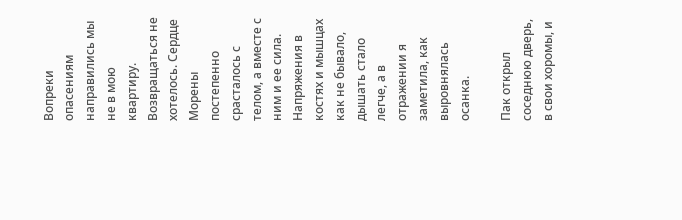Вопреки опасениям направились мы не в мою квартиру. Возвращаться не хотелось. Сердце Морены постепенно срасталось с телом, а вместе с ним и ее сила. Напряжения в костях и мышцах как не бывало, дышать стало легче, а в отражении я заметила, как выровнялась осанка.

Пак открыл соседнюю дверь, в свои хоромы, и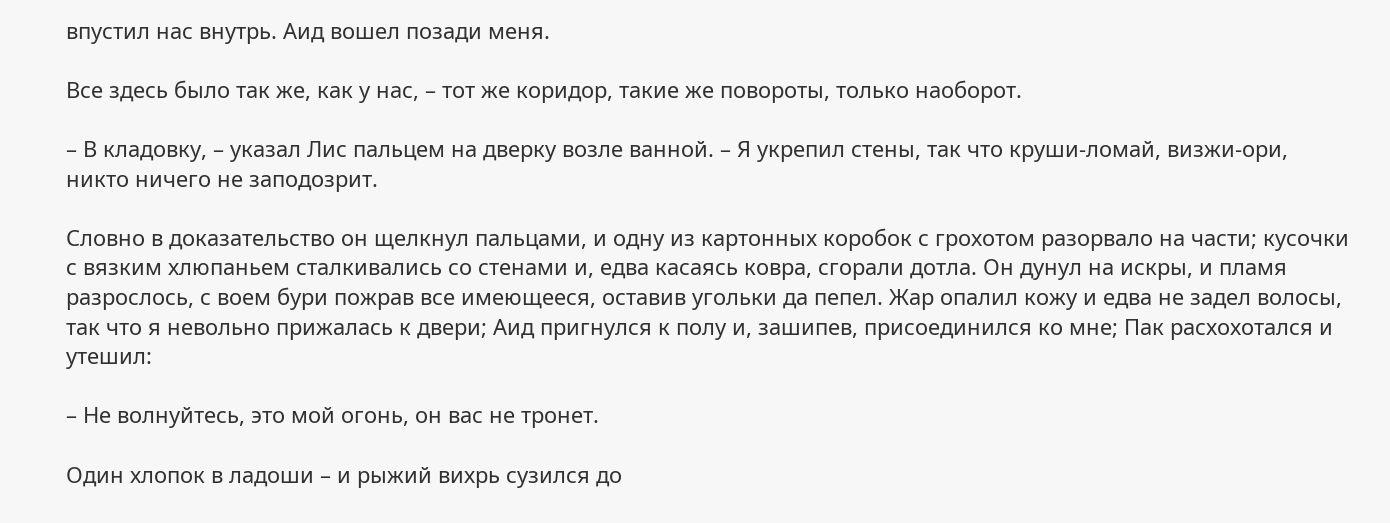впустил нас внутрь. Аид вошел позади меня.

Все здесь было так же, как у нас, – тот же коридор, такие же повороты, только наоборот.

– В кладовку, – указал Лис пальцем на дверку возле ванной. – Я укрепил стены, так что круши-ломай, визжи-ори, никто ничего не заподозрит.

Словно в доказательство он щелкнул пальцами, и одну из картонных коробок с грохотом разорвало на части; кусочки с вязким хлюпаньем сталкивались со стенами и, едва касаясь ковра, сгорали дотла. Он дунул на искры, и пламя разрослось, с воем бури пожрав все имеющееся, оставив угольки да пепел. Жар опалил кожу и едва не задел волосы, так что я невольно прижалась к двери; Аид пригнулся к полу и, зашипев, присоединился ко мне; Пак расхохотался и утешил:

– Не волнуйтесь, это мой огонь, он вас не тронет.

Один хлопок в ладоши – и рыжий вихрь сузился до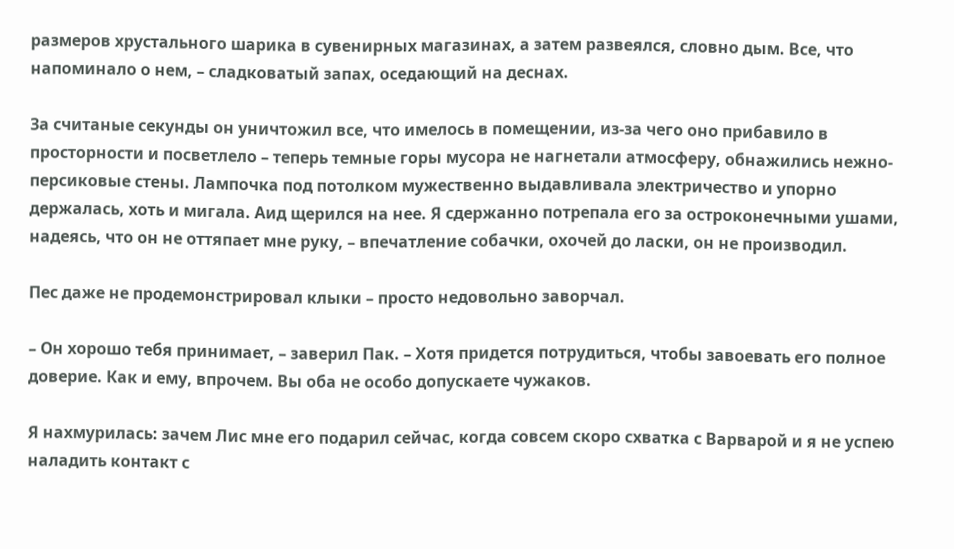размеров хрустального шарика в сувенирных магазинах, а затем развеялся, словно дым. Все, что напоминало о нем, – сладковатый запах, оседающий на деснах.

За считаные секунды он уничтожил все, что имелось в помещении, из-за чего оно прибавило в просторности и посветлело – теперь темные горы мусора не нагнетали атмосферу, обнажились нежно-персиковые стены. Лампочка под потолком мужественно выдавливала электричество и упорно держалась, хоть и мигала. Аид щерился на нее. Я сдержанно потрепала его за остроконечными ушами, надеясь, что он не оттяпает мне руку, – впечатление собачки, охочей до ласки, он не производил.

Пес даже не продемонстрировал клыки – просто недовольно заворчал.

– Он хорошо тебя принимает, – заверил Пак. – Хотя придется потрудиться, чтобы завоевать его полное доверие. Как и ему, впрочем. Вы оба не особо допускаете чужаков.

Я нахмурилась: зачем Лис мне его подарил сейчас, когда совсем скоро схватка с Варварой и я не успею наладить контакт с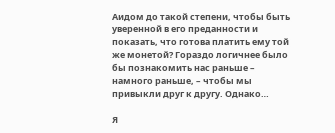Аидом до такой степени, чтобы быть уверенной в его преданности и показать, что готова платить ему той же монетой? Гораздо логичнее было бы познакомить нас раньше – намного раньше, – чтобы мы привыкли друг к другу. Однако…

Я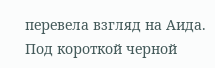перевела взгляд на Аида. Под короткой черной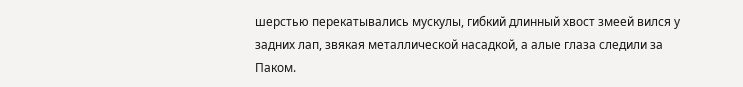шерстью перекатывались мускулы, гибкий длинный хвост змеей вился у задних лап, звякая металлической насадкой, а алые глаза следили за Паком.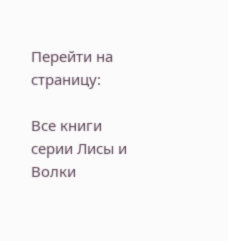Перейти на страницу:

Все книги серии Лисы и Волки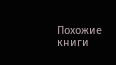Похожие книги